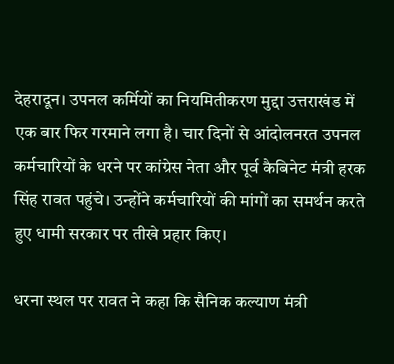देहरादून। उपनल कर्मियों का नियमितीकरण मुद्दा उत्तराखंड में एक बार फिर गरमाने लगा है। चार दिनों से आंदोलनरत उपनल कर्मचारियों के धरने पर कांग्रेस नेता और पूर्व कैबिनेट मंत्री हरक सिंह रावत पहुंचे। उन्होंने कर्मचारियों की मांगों का समर्थन करते हुए धामी सरकार पर तीखे प्रहार किए।

धरना स्थल पर रावत ने कहा कि सैनिक कल्याण मंत्री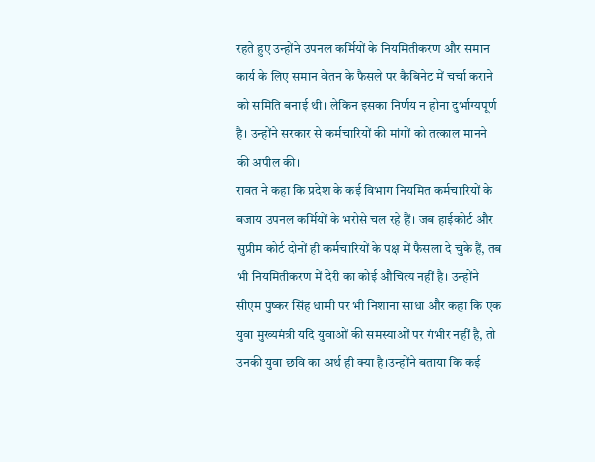रहते हुए उन्होंने उपनल कर्मियों के नियमितीकरण और समान कार्य के लिए समान वेतन के फैसले पर कैबिनेट में चर्चा कराने को समिति बनाई थी। लेकिन इसका निर्णय न होना दुर्भाग्यपूर्ण है। उन्होंने सरकार से कर्मचारियों की मांगों को तत्काल मानने की अपील की।
रावत ने कहा कि प्रदेश के कई विभाग नियमित कर्मचारियों के बजाय उपनल कर्मियों के भरोसे चल रहे हैं। जब हाईकोर्ट और सुप्रीम कोर्ट दोनों ही कर्मचारियों के पक्ष में फैसला दे चुके हैं, तब भी नियमितीकरण में देरी का कोई औचित्य नहीं है। उन्होंने सीएम पुष्कर सिंह धामी पर भी निशाना साधा और कहा कि एक युवा मुख्यमंत्री यदि युवाओं की समस्याओं पर गंभीर नहीं है, तो उनकी युवा छवि का अर्थ ही क्या है।उन्होंने बताया कि कई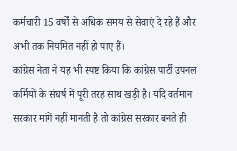कर्मचारी 15 वर्षों से अधिक समय से सेवाएं दे रहे हैं और अभी तक नियमित नहीं हो पाए हैं।
कांग्रेस नेता ने यह भी स्पष्ट किया कि कांग्रेस पार्टी उपनल कर्मियों के संघर्ष में पूरी तरह साथ खड़ी है। यदि वर्तमान सरकार मांगें नहीं मानती है तो कांग्रेस सरकार बनते ही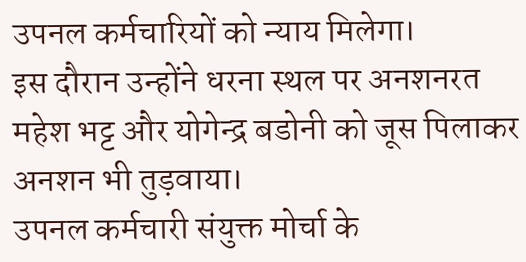उपनल कर्मचारियों को न्याय मिलेगा।
इस दौरान उन्होंने धरना स्थल पर अनशनरत महेश भट्ट और योगेन्द्र बडोनी को जूस पिलाकर अनशन भी तुड़वाया।
उपनल कर्मचारी संयुक्त मोर्चा के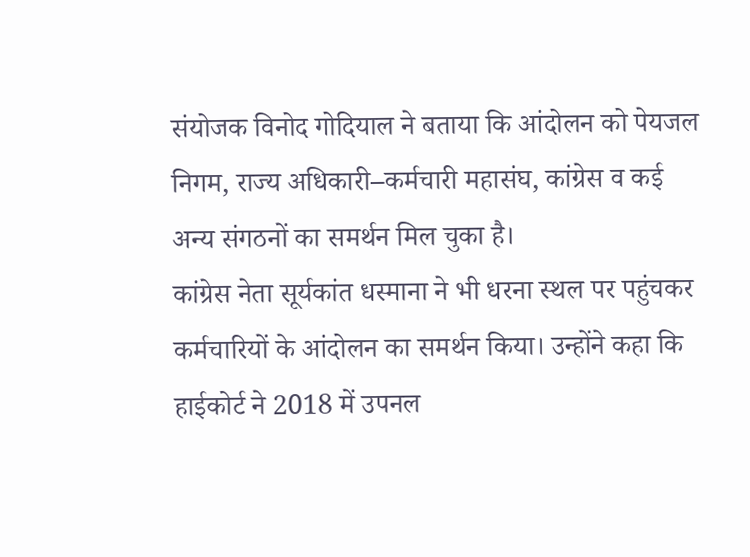संयोजक विनोद गोदियाल ने बताया कि आंदोलन को पेयजल निगम, राज्य अधिकारी–कर्मचारी महासंघ, कांग्रेस व कई अन्य संगठनों का समर्थन मिल चुका है।
कांग्रेस नेता सूर्यकांत धस्माना ने भी धरना स्थल पर पहुंचकर कर्मचारियों के आंदोलन का समर्थन किया। उन्होंने कहा कि हाईकोर्ट ने 2018 में उपनल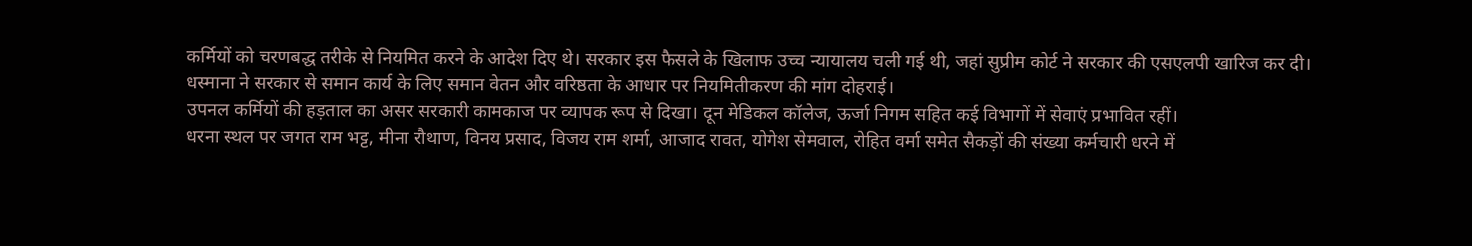कर्मियों को चरणबद्ध तरीके से नियमित करने के आदेश दिए थे। सरकार इस फैसले के खिलाफ उच्च न्यायालय चली गई थी, जहां सुप्रीम कोर्ट ने सरकार की एसएलपी खारिज कर दी।
धस्माना ने सरकार से समान कार्य के लिए समान वेतन और वरिष्ठता के आधार पर नियमितीकरण की मांग दोहराई।
उपनल कर्मियों की हड़ताल का असर सरकारी कामकाज पर व्यापक रूप से दिखा। दून मेडिकल कॉलेज, ऊर्जा निगम सहित कई विभागों में सेवाएं प्रभावित रहीं।
धरना स्थल पर जगत राम भट्ट, मीना रौथाण, विनय प्रसाद, विजय राम शर्मा, आजाद रावत, योगेश सेमवाल, रोहित वर्मा समेत सैकड़ों की संख्या कर्मचारी धरने में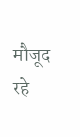मौजूद रहे